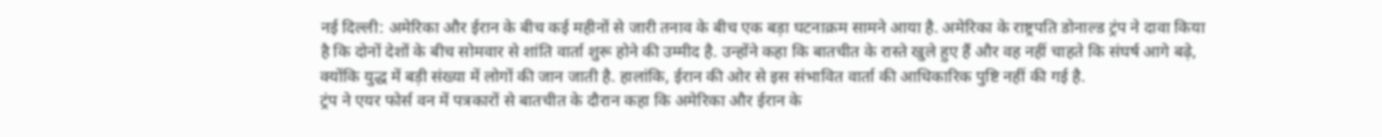नई दिल्ली: अमेरिका और ईरान के बीच कई महीनों से जारी तनाव के बीच एक बड़ा घटनाक्रम सामने आया है. अमेरिका के राष्ट्रपति डोनाल्ड ट्रंप ने दावा किया है कि दोनों देशों के बीच सोमवार से शांति वार्ता शुरू होने की उम्मीद है. उन्होंने कहा कि बातचीत के रास्ते खुले हुए हैं और वह नहीं चाहते कि संघर्ष आगे बढ़े, क्योंकि युद्ध में बड़ी संख्या में लोगों की जान जाती है. हालांकि, ईरान की ओर से इस संभावित वार्ता की आधिकारिक पुष्टि नहीं की गई है.
ट्रंप ने एयर फोर्स वन में पत्रकारों से बातचीत के दौरान कहा कि अमेरिका और ईरान के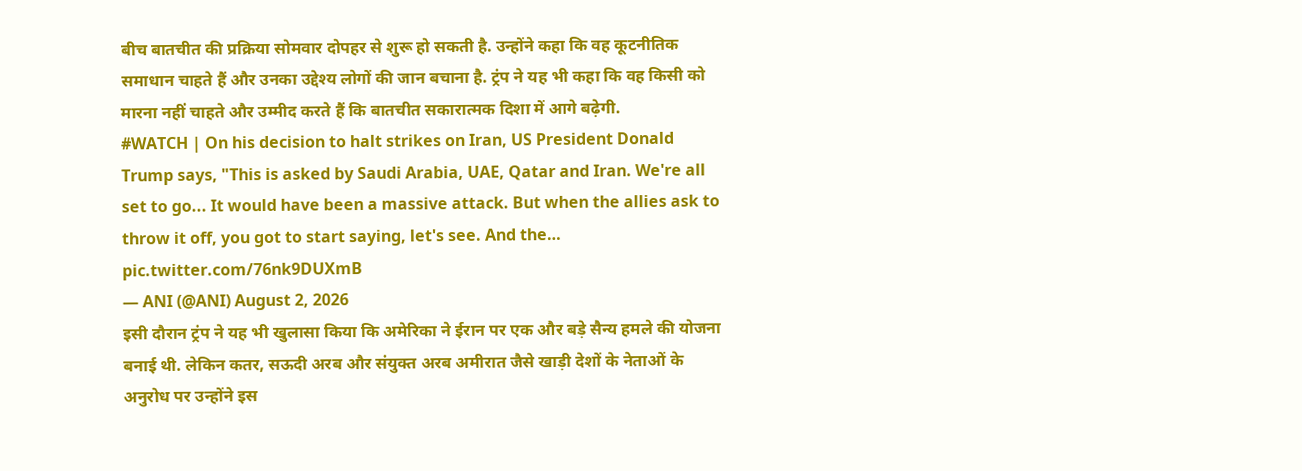बीच बातचीत की प्रक्रिया सोमवार दोपहर से शुरू हो सकती है. उन्होंने कहा कि वह कूटनीतिक समाधान चाहते हैं और उनका उद्देश्य लोगों की जान बचाना है. ट्रंप ने यह भी कहा कि वह किसी को मारना नहीं चाहते और उम्मीद करते हैं कि बातचीत सकारात्मक दिशा में आगे बढ़ेगी.
#WATCH | On his decision to halt strikes on Iran, US President Donald Trump says, "This is asked by Saudi Arabia, UAE, Qatar and Iran. We're all set to go... It would have been a massive attack. But when the allies ask to throw it off, you got to start saying, let's see. And the… pic.twitter.com/76nk9DUXmB
— ANI (@ANI) August 2, 2026
इसी दौरान ट्रंप ने यह भी खुलासा किया कि अमेरिका ने ईरान पर एक और बड़े सैन्य हमले की योजना बनाई थी. लेकिन कतर, सऊदी अरब और संयुक्त अरब अमीरात जैसे खाड़ी देशों के नेताओं के अनुरोध पर उन्होंने इस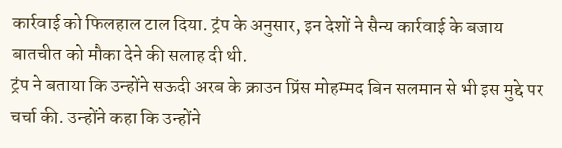कार्रवाई को फिलहाल टाल दिया. ट्रंप के अनुसार, इन देशों ने सैन्य कार्रवाई के बजाय बातचीत को मौका देने की सलाह दी थी.
ट्रंप ने बताया कि उन्होंने सऊदी अरब के क्राउन प्रिंस मोहम्मद बिन सलमान से भी इस मुद्दे पर चर्चा की. उन्होंने कहा कि उन्होंने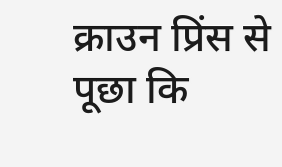क्राउन प्रिंस से पूछा कि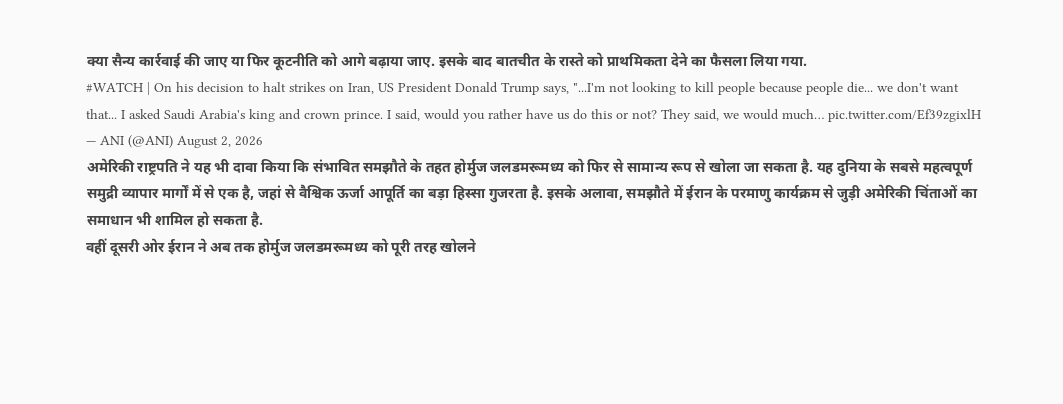क्या सैन्य कार्रवाई की जाए या फिर कूटनीति को आगे बढ़ाया जाए. इसके बाद बातचीत के रास्ते को प्राथमिकता देने का फैसला लिया गया.
#WATCH | On his decision to halt strikes on Iran, US President Donald Trump says, "...I'm not looking to kill people because people die... we don't want that... I asked Saudi Arabia's king and crown prince. I said, would you rather have us do this or not? They said, we would much… pic.twitter.com/Ef39zgixlH
— ANI (@ANI) August 2, 2026
अमेरिकी राष्ट्रपति ने यह भी दावा किया कि संभावित समझौते के तहत होर्मुज जलडमरूमध्य को फिर से सामान्य रूप से खोला जा सकता है. यह दुनिया के सबसे महत्वपूर्ण समुद्री व्यापार मार्गों में से एक है, जहां से वैश्विक ऊर्जा आपूर्ति का बड़ा हिस्सा गुजरता है. इसके अलावा, समझौते में ईरान के परमाणु कार्यक्रम से जुड़ी अमेरिकी चिंताओं का समाधान भी शामिल हो सकता है.
वहीं दूसरी ओर ईरान ने अब तक होर्मुज जलडमरूमध्य को पूरी तरह खोलने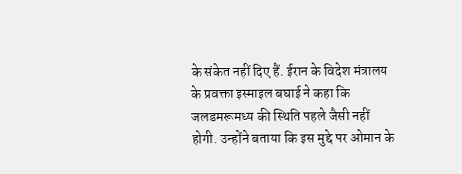के संकेत नहीं दिए हैं. ईरान के विदेश मंत्रालय के प्रवक्ता इस्माइल बघाई ने कहा कि जलडमरूमध्य की स्थिति पहले जैसी नहीं होगी. उन्होंने बताया कि इस मुद्दे पर ओमान के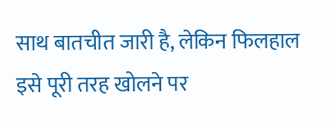साथ बातचीत जारी है, लेकिन फिलहाल इसे पूरी तरह खोलने पर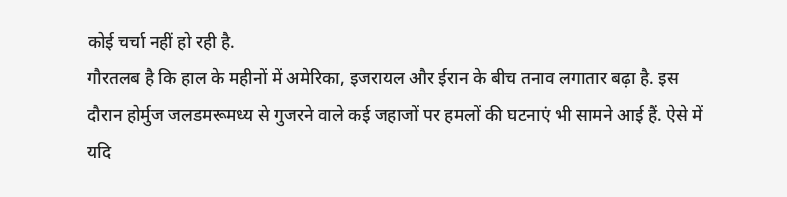कोई चर्चा नहीं हो रही है.
गौरतलब है कि हाल के महीनों में अमेरिका, इजरायल और ईरान के बीच तनाव लगातार बढ़ा है. इस दौरान होर्मुज जलडमरूमध्य से गुजरने वाले कई जहाजों पर हमलों की घटनाएं भी सामने आई हैं. ऐसे में यदि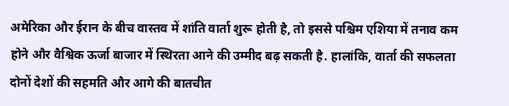अमेरिका और ईरान के बीच वास्तव में शांति वार्ता शुरू होती है, तो इससे पश्चिम एशिया में तनाव कम होने और वैश्विक ऊर्जा बाजार में स्थिरता आने की उम्मीद बढ़ सकती है. हालांकि, वार्ता की सफलता दोनों देशों की सहमति और आगे की बातचीत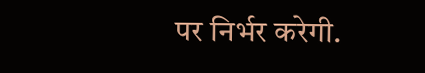पर निर्भर करेगी.